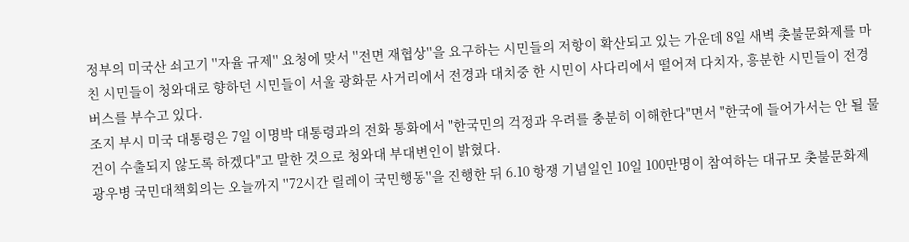정부의 미국산 쇠고기 ''자율 규제'' 요청에 맞서 ''전면 재협상''을 요구하는 시민들의 저항이 확산되고 있는 가운데 8일 새벽 촛불문화제를 마친 시민들이 청와대로 향하던 시민들이 서울 광화문 사거리에서 전경과 대치중 한 시민이 사다리에서 떨어져 다치자, 흥분한 시민들이 전경버스를 부수고 있다.
조지 부시 미국 대통령은 7일 이명박 대통령과의 전화 통화에서 "한국민의 걱정과 우려를 충분히 이해한다"면서 "한국에 들어가서는 안 될 물건이 수출되지 않도록 하겠다"고 말한 것으로 청와대 부대변인이 밝혔다.
광우병 국민대책회의는 오늘까지 ''72시간 릴레이 국민행동''을 진행한 뒤 6.10 항쟁 기념일인 10일 100만명이 참여하는 대규모 촛불문화제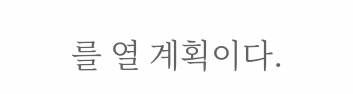를 열 계획이다.